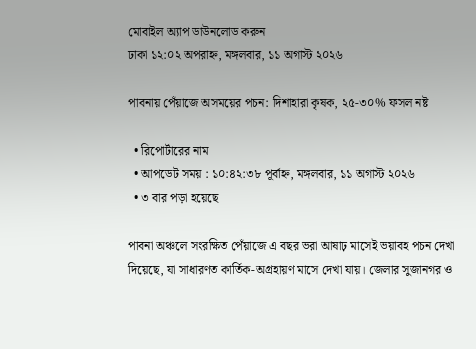মোবাইল অ্যাপ ডাউনলোড করুন
ঢাকা ১২:০২ অপরাহ্ন, মঙ্গলবার, ১১ অগাস্ট ২০২৬

পাবনায় পেঁয়াজে অসময়ের পচন: দিশাহারা কৃষক, ২৫-৩০% ফসল নষ্ট

  • রিপোর্টারের নাম
  • আপডেট সময় : ১০:৪২:৩৮ পূর্বাহ্ন, মঙ্গলবার, ১১ অগাস্ট ২০২৬
  • ৩ বার পড়া হয়েছে

পাবনা অঞ্চলে সংরক্ষিত পেঁয়াজে এ বছর ভরা আষাঢ় মাসেই ভয়াবহ পচন দেখা দিয়েছে, যা সাধারণত কার্তিক-অগ্রহায়ণ মাসে দেখা যায়। জেলার সুজানগর ও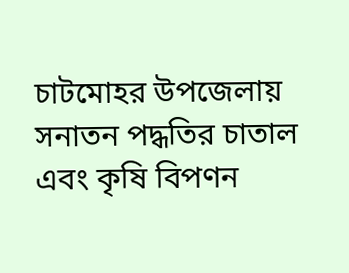চাটমোহর উপজেলায় সনাতন পদ্ধতির চাতাল এবং কৃষি বিপণন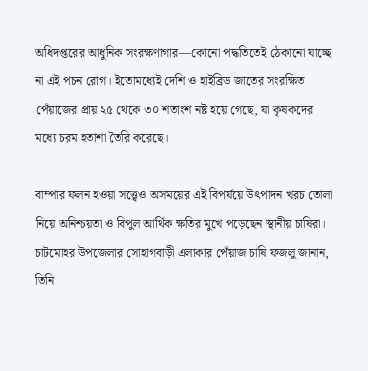অধিদপ্তরের আধুনিক সংরক্ষণাগার—কোনো পদ্ধতিতেই ঠেকানো যাচ্ছে না এই পচন রোগ। ইতোমধ্যেই দেশি ও হাইব্রিড জাতের সংরক্ষিত পেঁয়াজের প্রায় ২৫ থেকে ৩০ শতাংশ নষ্ট হয়ে গেছে, যা কৃষকদের মধ্যে চরম হতাশা তৈরি করেছে।

বাম্পার ফলন হওয়া সত্ত্বেও অসময়ের এই বিপর্যয়ে উৎপাদন খরচ তোলা নিয়ে অনিশ্চয়তা ও বিপুল আর্থিক ক্ষতির মুখে পড়েছেন স্থানীয় চাষিরা। চাটমোহর উপজেলার সোহাগবাড়ী এলাকার পেঁয়াজ চাষি ফজলু জানান, তিনি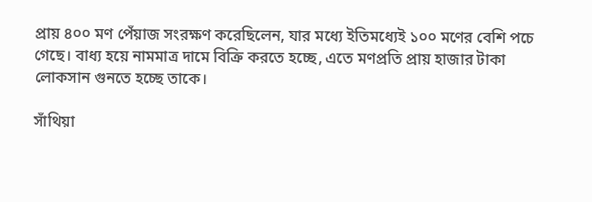প্রায় ৪০০ মণ পেঁয়াজ সংরক্ষণ করেছিলেন, যার মধ্যে ইতিমধ্যেই ১০০ মণের বেশি পচে গেছে। বাধ্য হয়ে নামমাত্র দামে বিক্রি করতে হচ্ছে, এতে মণপ্রতি প্রায় হাজার টাকা লোকসান গুনতে হচ্ছে তাকে।

সাঁথিয়া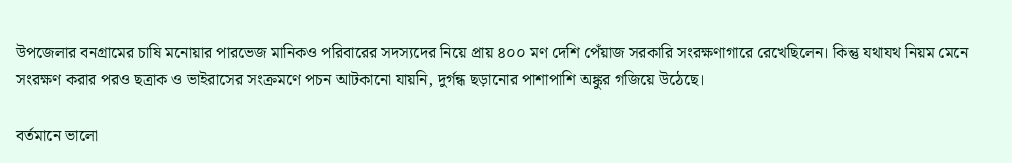উপজেলার বনগ্রামের চাষি মনোয়ার পারভেজ মানিকও পরিবারের সদস্যদের নিয়ে প্রায় ৪০০ মণ দেশি পেঁয়াজ সরকারি সংরক্ষণাগারে রেখেছিলেন। কিন্তু যথাযথ নিয়ম মেনে সংরক্ষণ করার পরও ছত্রাক ও ভাইরাসের সংক্রমণে পচন আটকানো যায়নি, দুর্গন্ধ ছড়ানোর পাশাপাশি অঙ্কুর গজিয়ে উঠেছে।

বর্তমানে ভালো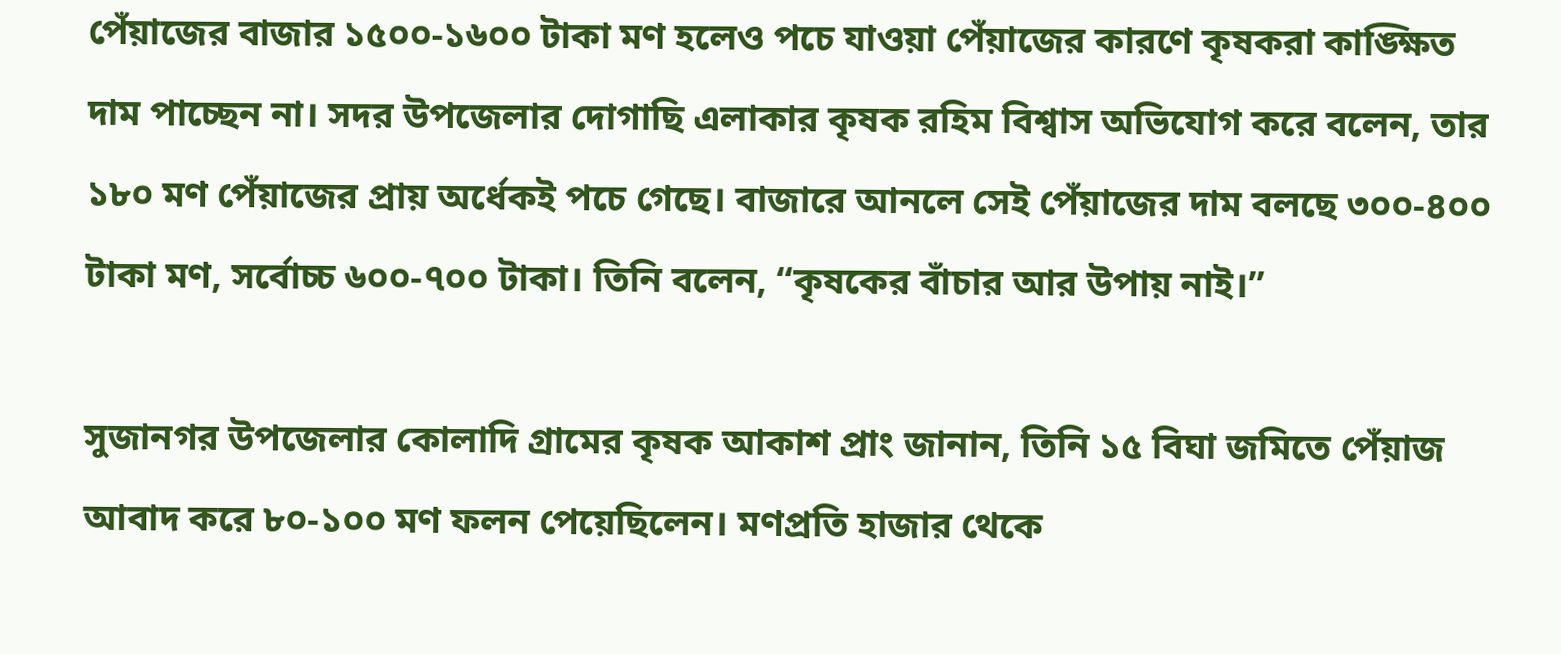পেঁয়াজের বাজার ১৫০০-১৬০০ টাকা মণ হলেও পচে যাওয়া পেঁয়াজের কারণে কৃষকরা কাঙ্ক্ষিত দাম পাচ্ছেন না। সদর উপজেলার দোগাছি এলাকার কৃষক রহিম বিশ্বাস অভিযোগ করে বলেন, তার ১৮০ মণ পেঁয়াজের প্রায় অর্ধেকই পচে গেছে। বাজারে আনলে সেই পেঁয়াজের দাম বলছে ৩০০-৪০০ টাকা মণ, সর্বোচ্চ ৬০০-৭০০ টাকা। তিনি বলেন, “কৃষকের বাঁচার আর উপায় নাই।”

সুজানগর উপজেলার কোলাদি গ্রামের কৃষক আকাশ প্রাং জানান, তিনি ১৫ বিঘা জমিতে পেঁয়াজ আবাদ করে ৮০-১০০ মণ ফলন পেয়েছিলেন। মণপ্রতি হাজার থেকে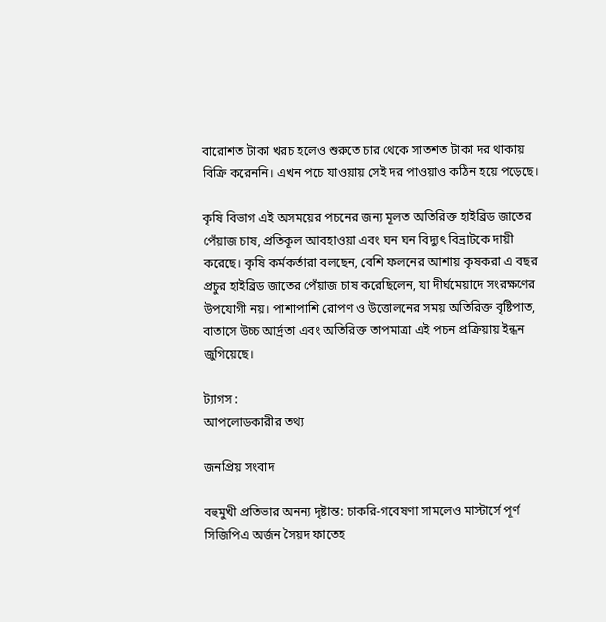বারোশত টাকা খরচ হলেও শুরুতে চার থেকে সাতশত টাকা দর থাকায় বিক্রি করেননি। এখন পচে যাওয়ায় সেই দর পাওয়াও কঠিন হয়ে পড়েছে।

কৃষি বিভাগ এই অসময়ের পচনের জন্য মূলত অতিরিক্ত হাইব্রিড জাতের পেঁয়াজ চাষ, প্রতিকূল আবহাওয়া এবং ঘন ঘন বিদ্যুৎ বিভ্রাটকে দায়ী করেছে। কৃষি কর্মকর্তারা বলছেন, বেশি ফলনের আশায় কৃষকরা এ বছর প্রচুর হাইব্রিড জাতের পেঁয়াজ চাষ করেছিলেন, যা দীর্ঘমেয়াদে সংরক্ষণের উপযোগী নয়। পাশাপাশি রোপণ ও উত্তোলনের সময় অতিরিক্ত বৃষ্টিপাত, বাতাসে উচ্চ আর্দ্রতা এবং অতিরিক্ত তাপমাত্রা এই পচন প্রক্রিয়ায় ইন্ধন জুগিয়েছে।

ট্যাগস :
আপলোডকারীর তথ্য

জনপ্রিয় সংবাদ

বহুমুখী প্রতিভার অনন্য দৃষ্টান্ত: চাকরি-গবেষণা সামলেও মাস্টার্সে পূর্ণ সিজিপিএ অর্জন সৈয়দ ফাতেহ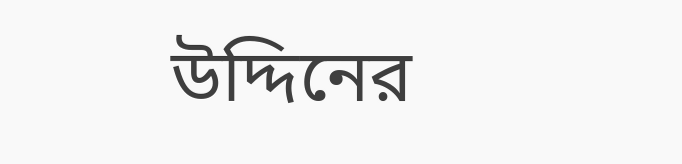উদ্দিনের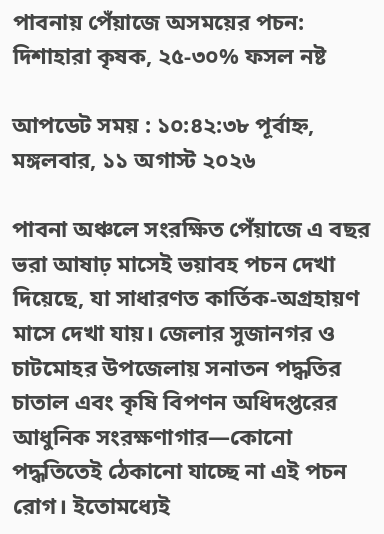পাবনায় পেঁয়াজে অসময়ের পচন: দিশাহারা কৃষক, ২৫-৩০% ফসল নষ্ট

আপডেট সময় : ১০:৪২:৩৮ পূর্বাহ্ন, মঙ্গলবার, ১১ অগাস্ট ২০২৬

পাবনা অঞ্চলে সংরক্ষিত পেঁয়াজে এ বছর ভরা আষাঢ় মাসেই ভয়াবহ পচন দেখা দিয়েছে, যা সাধারণত কার্তিক-অগ্রহায়ণ মাসে দেখা যায়। জেলার সুজানগর ও চাটমোহর উপজেলায় সনাতন পদ্ধতির চাতাল এবং কৃষি বিপণন অধিদপ্তরের আধুনিক সংরক্ষণাগার—কোনো পদ্ধতিতেই ঠেকানো যাচ্ছে না এই পচন রোগ। ইতোমধ্যেই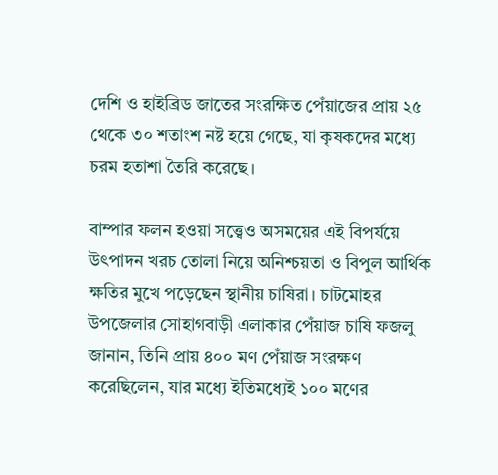দেশি ও হাইব্রিড জাতের সংরক্ষিত পেঁয়াজের প্রায় ২৫ থেকে ৩০ শতাংশ নষ্ট হয়ে গেছে, যা কৃষকদের মধ্যে চরম হতাশা তৈরি করেছে।

বাম্পার ফলন হওয়া সত্ত্বেও অসময়ের এই বিপর্যয়ে উৎপাদন খরচ তোলা নিয়ে অনিশ্চয়তা ও বিপুল আর্থিক ক্ষতির মুখে পড়েছেন স্থানীয় চাষিরা। চাটমোহর উপজেলার সোহাগবাড়ী এলাকার পেঁয়াজ চাষি ফজলু জানান, তিনি প্রায় ৪০০ মণ পেঁয়াজ সংরক্ষণ করেছিলেন, যার মধ্যে ইতিমধ্যেই ১০০ মণের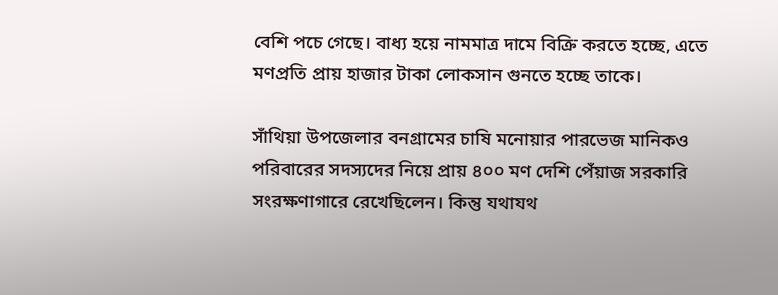বেশি পচে গেছে। বাধ্য হয়ে নামমাত্র দামে বিক্রি করতে হচ্ছে, এতে মণপ্রতি প্রায় হাজার টাকা লোকসান গুনতে হচ্ছে তাকে।

সাঁথিয়া উপজেলার বনগ্রামের চাষি মনোয়ার পারভেজ মানিকও পরিবারের সদস্যদের নিয়ে প্রায় ৪০০ মণ দেশি পেঁয়াজ সরকারি সংরক্ষণাগারে রেখেছিলেন। কিন্তু যথাযথ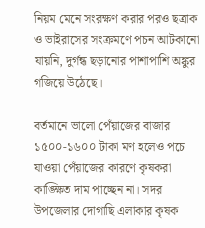নিয়ম মেনে সংরক্ষণ করার পরও ছত্রাক ও ভাইরাসের সংক্রমণে পচন আটকানো যায়নি, দুর্গন্ধ ছড়ানোর পাশাপাশি অঙ্কুর গজিয়ে উঠেছে।

বর্তমানে ভালো পেঁয়াজের বাজার ১৫০০-১৬০০ টাকা মণ হলেও পচে যাওয়া পেঁয়াজের কারণে কৃষকরা কাঙ্ক্ষিত দাম পাচ্ছেন না। সদর উপজেলার দোগাছি এলাকার কৃষক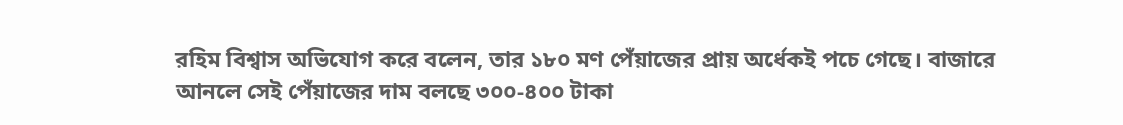রহিম বিশ্বাস অভিযোগ করে বলেন, তার ১৮০ মণ পেঁয়াজের প্রায় অর্ধেকই পচে গেছে। বাজারে আনলে সেই পেঁয়াজের দাম বলছে ৩০০-৪০০ টাকা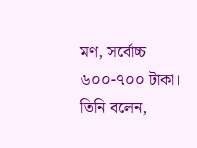মণ, সর্বোচ্চ ৬০০-৭০০ টাকা। তিনি বলেন,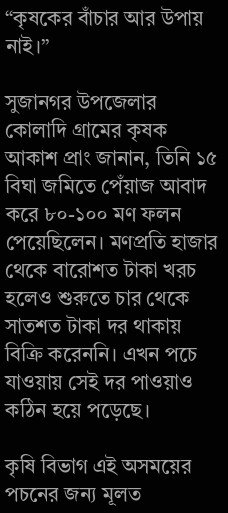“কৃষকের বাঁচার আর উপায় নাই।”

সুজানগর উপজেলার কোলাদি গ্রামের কৃষক আকাশ প্রাং জানান, তিনি ১৫ বিঘা জমিতে পেঁয়াজ আবাদ করে ৮০-১০০ মণ ফলন পেয়েছিলেন। মণপ্রতি হাজার থেকে বারোশত টাকা খরচ হলেও শুরুতে চার থেকে সাতশত টাকা দর থাকায় বিক্রি করেননি। এখন পচে যাওয়ায় সেই দর পাওয়াও কঠিন হয়ে পড়েছে।

কৃষি বিভাগ এই অসময়ের পচনের জন্য মূলত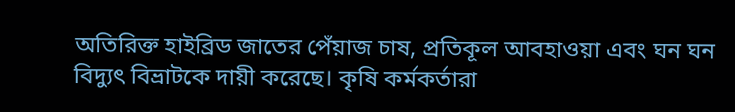অতিরিক্ত হাইব্রিড জাতের পেঁয়াজ চাষ, প্রতিকূল আবহাওয়া এবং ঘন ঘন বিদ্যুৎ বিভ্রাটকে দায়ী করেছে। কৃষি কর্মকর্তারা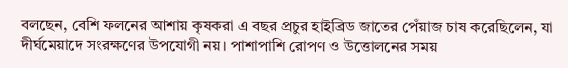বলছেন, বেশি ফলনের আশায় কৃষকরা এ বছর প্রচুর হাইব্রিড জাতের পেঁয়াজ চাষ করেছিলেন, যা দীর্ঘমেয়াদে সংরক্ষণের উপযোগী নয়। পাশাপাশি রোপণ ও উত্তোলনের সময়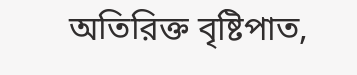অতিরিক্ত বৃষ্টিপাত,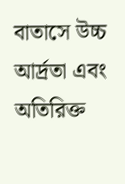বাতাসে উচ্চ আর্দ্রতা এবং অতিরিক্ত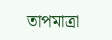তাপমাত্রা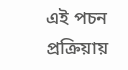এই পচন প্রক্রিয়ায়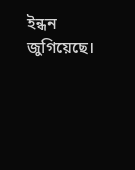ইন্ধন জুগিয়েছে।